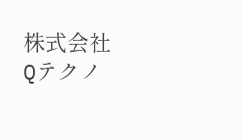株式会社Qテクノ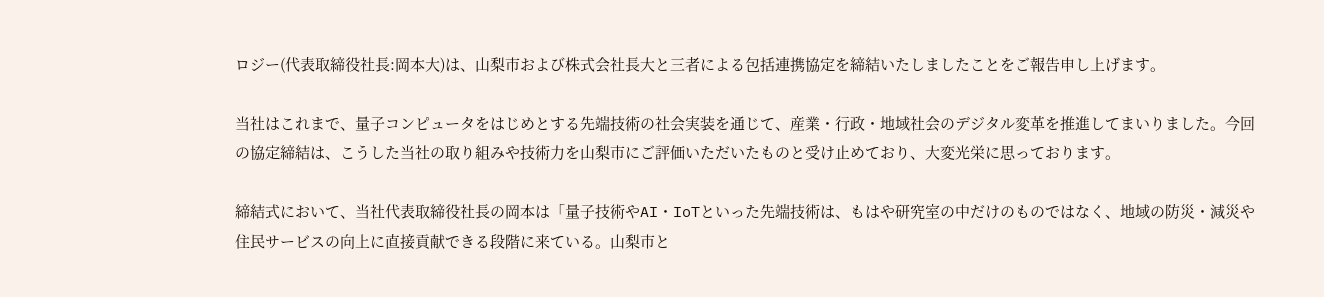ロジー(代表取締役社長:岡本大)は、山梨市および株式会社長大と三者による包括連携協定を締結いたしましたことをご報告申し上げます。

当社はこれまで、量子コンピュータをはじめとする先端技術の社会実装を通じて、産業・行政・地域社会のデジタル変革を推進してまいりました。今回の協定締結は、こうした当社の取り組みや技術力を山梨市にご評価いただいたものと受け止めており、大変光栄に思っております。

締結式において、当社代表取締役社長の岡本は「量子技術やAI・IoTといった先端技術は、もはや研究室の中だけのものではなく、地域の防災・減災や住民サービスの向上に直接貢献できる段階に来ている。山梨市と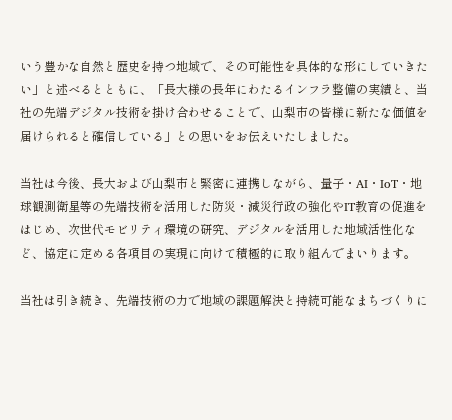いう豊かな自然と歴史を持つ地域で、その可能性を具体的な形にしていきたい」と述べるとともに、「長大様の長年にわたるインフラ整備の実績と、当社の先端デジタル技術を掛け合わせることで、山梨市の皆様に新たな価値を届けられると確信している」との思いをお伝えいたしました。

当社は今後、長大および山梨市と緊密に連携しながら、量子・AI・IoT・地球観測衛星等の先端技術を活用した防災・減災行政の強化やIT教育の促進をはじめ、次世代モビリティ環境の研究、デジタルを活用した地域活性化など、協定に定める各項目の実現に向けて積極的に取り組んでまいります。

当社は引き続き、先端技術の力で地域の課題解決と持続可能なまちづくりに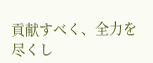貢献すべく、全力を尽くし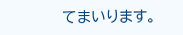てまいります。